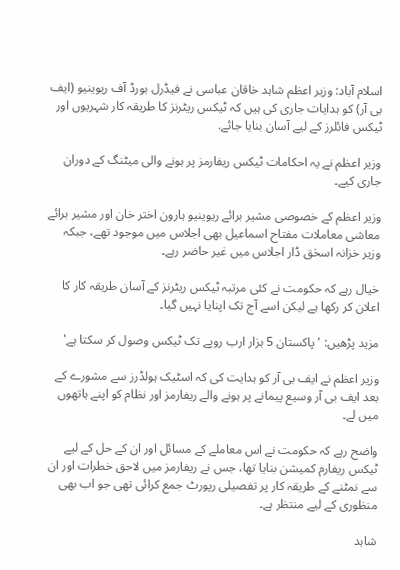اسلام آباد: وزیر اعظم شاہد خاقان عباسی نے فیڈرل بورڈ آف ریوینیو (ایف بی آر) کو ہدایات جاری کی ہیں کہ ٹیکس ریٹرنز کا طریقہ کار شہریوں اور ٹیکس فائلرز کے لیے آسان بنایا جائے.

وزیر اعظم نے یہ احکامات ٹیکس ریفارمز پر ہونے والی میٹنگ کے دوران جاری کیے۔

وزیر اعظم کے خصوصی مشیر برائے ریوینیو ہارون اختر خان اور مشیر برائے معاشی معاملات مفتاح اسماعیل بھی اجلاس میں موجود تھے، جبکہ وزیر خزانہ اسحٰق ڈار اجلاس میں غیر حاضر رہے۔

خیال رہے کہ حکومت نے کئی مرتبہ ٹیکس ریٹرنز کے آسان طریقہ کار کا اعلان کر رکھا ہے لیکن اسے آج تک اپنایا نہیں گیا۔

مزید پڑھیں: 'پاکستان 5 ہزار ارب روپے تک ٹیکس وصول کر سکتا ہے'

وزیر اعظم نے ایف بی آر کو ہدایت کی کہ اسٹیک ہولڈرز سے مشورے کے بعد ایف بی آر وسیع پیمانے پر ہونے والے ریفارمز اور نظام کو اپنے ہاتھوں میں لے۔

واضح رہے کہ حکومت نے اس معاملے کے مسائل اور ان کے حل کے لیے ٹیکس ریفارم کمیشن بنایا تھا، جس نے ریفارمز میں لاحق خطرات اور ان سے نمٹنے کے طریقہ کار پر تفصیلی رپورٹ جمع کرائی تھی جو اب بھی منظوری کے لیے منتظر ہے۔

شاہد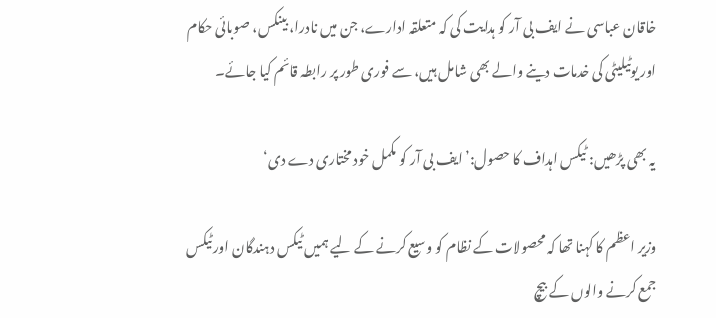خاقان عباسی نے ایف بی آر کو ہدایت کی کہ متعلقہ ادارے، جن میں نادرا، بینکس، صوبائی حکام اور یوٹیلیٹی کی خدمات دینے والے بھی شامل ہیں، سے فوری طور پر رابطہ قائم کیا جائے۔

یہ بھی پڑھیں: ٹیکس اہداف کا حصول:’ایف بی آر کو مکمل خود مختاری دے دی‘

وزیر اعظم کا کہنا تھا کہ محصولات کے نظام کو وسیع کرنے کے لیے ہمیں ٹیکس دہندگان اور ٹیکس جمع کرنے والوں کے بیچ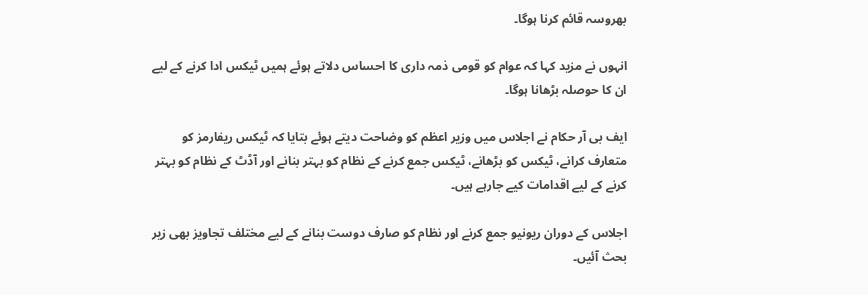بھروسہ قائم کرنا ہوگا۔

انہوں نے مزید کہا کہ عوام کو قومی ذمہ داری کا احساس دلاتے ہوئے ہمیں ٹیکس ادا کرنے کے لیے ان کا حوصلہ بڑھانا ہوگا۔

ایف بی آر حکام نے اجلاس میں وزیر اعظم کو وضاحت دیتے ہوئے بتایا کہ ٹیکس ریفارمز کو متعارف کرانے، ٹیکس کو بڑھانے، ٹیکس جمع کرنے کے نظام کو بہتر بنانے اور آڈٹ کے نظام کو بہتر کرنے کے لیے اقدامات کیے جارہے ہیں۔

اجلاس کے دوران ریونیو جمع کرنے اور نظام کو صارف دوست بنانے کے لیے مختلف تجاویز بھی زیر بحث آئیں۔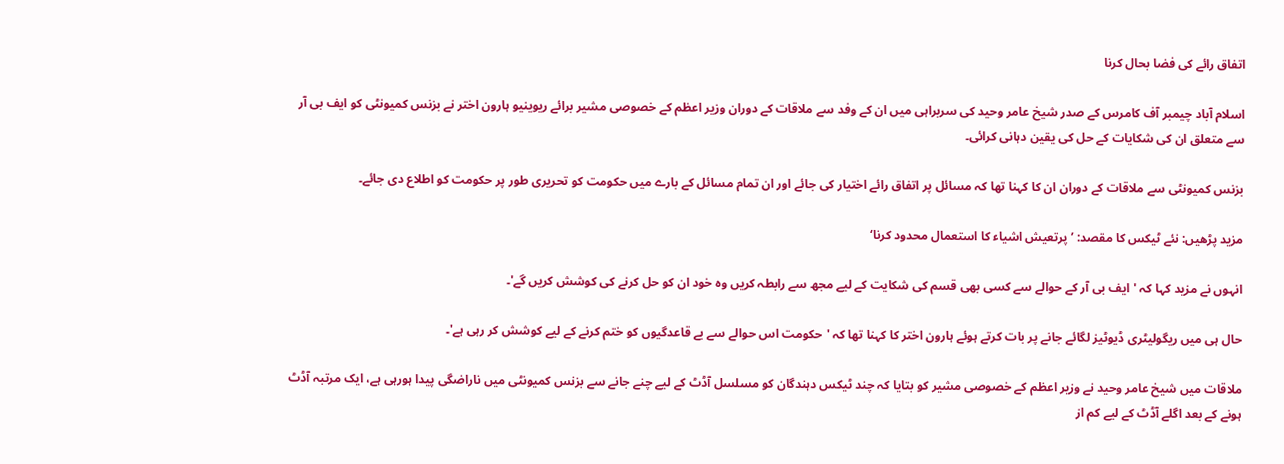اتفاق رائے کی فضا بحال کرنا

اسلام آباد چیمبر آف کامرس کے صدر شیخ عامر وحید کی سربراہی میں ان کے وفد سے ملاقات کے دوران وزیر اعظم کے خصوصی مشیر برائے ریوینیو ہارون اختر نے بزنس کمیونٹی کو ایف بی آر سے متعلق ان کی شکایات کے حل کی یقین دہانی کرائی۔

بزنس کمیونٹی سے ملاقات کے دوران ان کا کہنا تھا کہ مسائل پر اتفاق رائے اختیار کی جائے اور ان تمام مسائل کے بارے میں حکومت کو تحریری طور پر حکومت کو اطلاع دی جائے۔

مزید پڑھیں: نئے ٹیکس کا مقصد: ’پرتعیش اشیاء کا استعمال محدود کرنا‘

انہوں نے مزید کہا کہ 'ایف بی آر کے حوالے سے کسی بھی قسم کی شکایت کے لیے مجھ سے رابطہ کریں وہ خود ان کو حل کرنے کی کوشش کریں گے'۔

حال ہی میں ریگولیٹری ڈیوٹیز لگائے جانے پر بات کرتے ہوئے ہارون اختر کا کہنا تھا کہ 'حکومت اس حوالے سے بے قاعدگیوں کو ختم کرنے کے لیے کوشش کر رہی ہے'۔

ملاقات میں شیخ عامر وحید نے وزیر اعظم کے خصوصی مشیر کو بتایا کہ چند ٹیکس دہندگان کو مسلسل آڈٹ کے لیے چنے جانے سے بزنس کمیونٹی میں ناراضگی پیدا ہورہی ہے، ایک مرتبہ آڈٹ ہونے کے بعد اگلے آڈٹ کے لیے کم از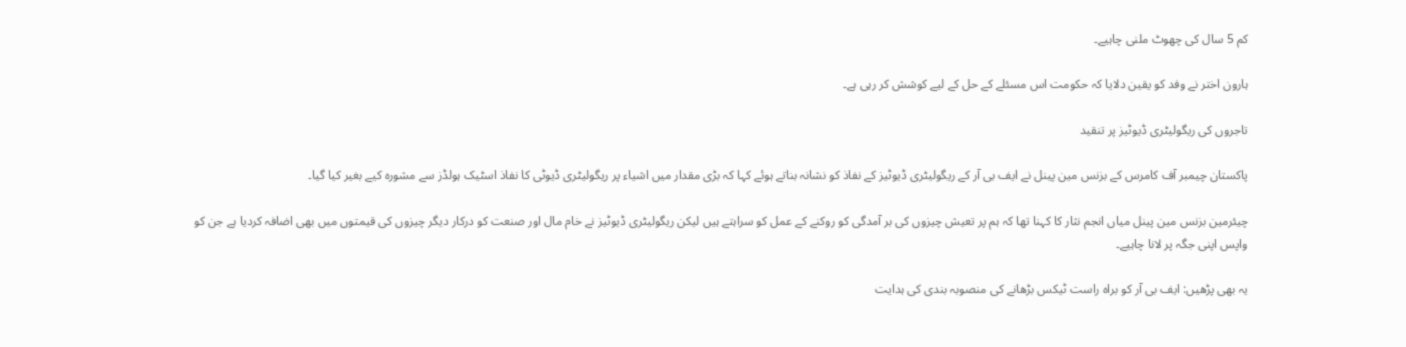کم 5 سال کی چھوٹ ملنی چاہیے۔

ہارون اختر نے وفد کو یقین دلایا کہ حکومت اس مسئلے کے حل کے لیے کوشش کر رہی ہے۔

تاجروں کی ریگولیٹری ڈیوٹیز پر تنقید

پاکستان چیمبر آف کامرس کے بزنس مین پینل نے ایف بی آر کے ریگولیٹری ڈیوٹیز کے نفاذ کو نشانہ بناتے ہوئے کہا کہ بڑی مقدار میں اشیاء پر ریگولیٹری ڈیوٹی کا نفاذ اسٹیک ہولڈز سے مشورہ کیے بغیر کیا گیا۔

چیئرمین بزنس مین پینل میاں انجم نثار کا کہنا تھا کہ ہم پر تعیش چیزوں کی بر آمدگی کو روکنے کے عمل کو سراہتے ہیں لیکن ریگولیٹری ڈیوٹیز نے خام مال اور صنعت کو درکار دیگر چیزوں کی قیمتوں میں بھی اضافہ کردیا ہے جن کو واپس اپنی جگہ پر لانا چاہیے۔

یہ بھی پڑھیں: ایف بی آر کو براہ راست ٹیکس بڑھانے کی منصوبہ بندی کی ہدایت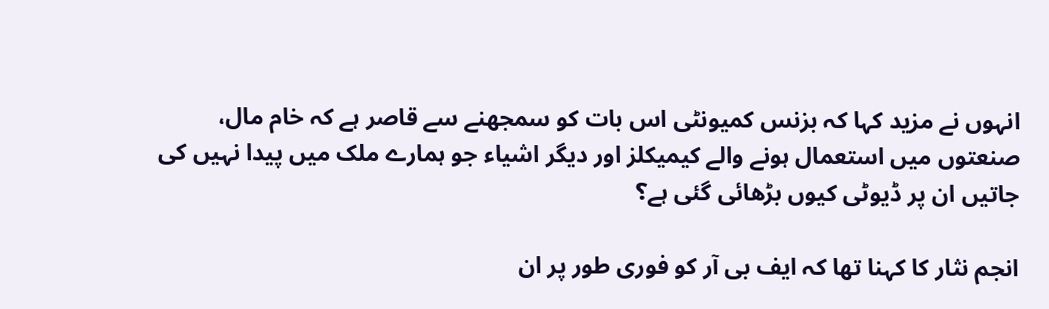انہوں نے مزید کہا کہ بزنس کمیونٹی اس بات کو سمجھنے سے قاصر ہے کہ خام مال، صنعتوں میں استعمال ہونے والے کیمیکلز اور دیگر اشیاء جو ہمارے ملک میں پیدا نہیں کی جاتیں ان پر ڈیوٹی کیوں بڑھائی گئی ہے؟

انجم نثار کا کہنا تھا کہ ایف بی آر کو فوری طور پر ان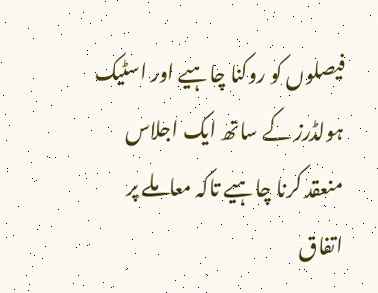فیصلوں کو روکنا چاہیے اور اسٹیک ہولڈرز کے ساتھ ایک اجلاس منعقد کرنا چاہیے تاکہ معاملے پر اتفاق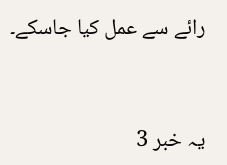رائے سے عمل کیا جاسکے۔


یہ خبر 3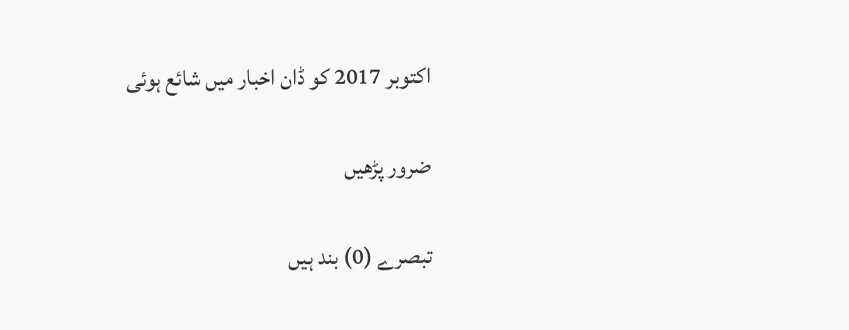اکتوبر 2017 کو ڈان اخبار میں شائع ہوئی

ضرور پڑھیں

تبصرے (0) بند ہیں